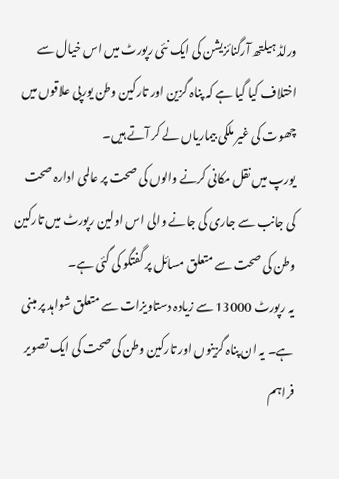ورلڈ ہیلتھ آرگنائزیشن کی ایک نئی رپورٹ میں اس خیال سے اختلاف کیا گیا ہے کہ پناہ گزین اور تارکین وطن یورپی علاقوں میں چھوت کی غیر ملکی بیماریاں لے کر آتے ہیں۔
یورپ میں نقل مکانی کرنے والوں کی صحت پر عالمی ادارہ صحت کی جانب سے جاری کی جانے والی اس اولین رپورٹ میں تارکین وطن کی صحت سے متعلق مسائل پر گفتگو کی گئی ہے۔
یہ رپورٹ 13000 سے زیادہ دستاویزات سے متعلق شواہد پر مبنی ہے۔ یہ ان پناہ گزینوں اور تارکین وطن کی صحت کی ایک تصویر فراہم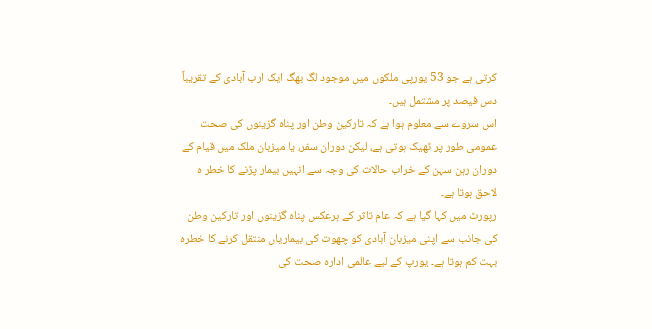کرتی ہے جو 53 یورپی ملکوں میں موجود لگ بھگ ایک ارب آبادی کے تقریباً دس فیصد پر مشتمل ہیں۔
اس سروے سے معلوم ہوا ہے کہ تارکین وطن اور پناہ گزینوں کی صحت عمومی طور پر ٹھیک ہوتی ہے، لیکن دوران سفر، یا میزبان ملک میں قیام کے دوران رہن سہن کے خراب حالات کی وجہ سے انہیں بیمار پڑنے کا خطر ہ لاحق ہوتا ہے۔
رپورٹ میں کہا گیا ہے کہ عام تاثر کے برعکس پناہ گزینوں اور تارکین وطن کی جانب سے اپنی میزبان آبادی کو چھوت کی بیماریاں منتقل کرنے کا خطرہ بہت کم ہوتا ہے۔ یورپ کے لیے عالمی ادارہ صحت کی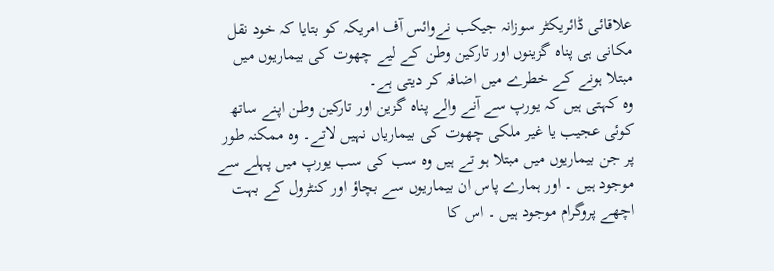علاقائی ڈائریکٹر سوزانہ جیکب نےوائس آف امریکہ کو بتایا کہ خود نقل مکانی ہی پناہ گزینوں اور تارکین وطن کے لیے چھوت کی بیماریوں میں مبتلا ہونے کے خطرے میں اضافہ کر دیتی ہے۔
وہ کہتی ہیں کہ یورپ سے آنے والے پناہ گزین اور تارکین وطن اپنے ساتھ کوئی عجیب یا غیر ملکی چھوت کی بیماریاں نہیں لاتے۔ وہ ممکنہ طور پر جن بیماریوں میں مبتلا ہو تے ہیں وہ سب کی سب یورپ میں پہلے سے موجود ہیں ۔ اور ہمارے پاس ان بیماریوں سے بچاؤ اور کنٹرول کے بہت اچھے پروگرام موجود ہیں ۔ اس کا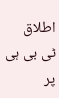اطلاق ٹی بی ہی پر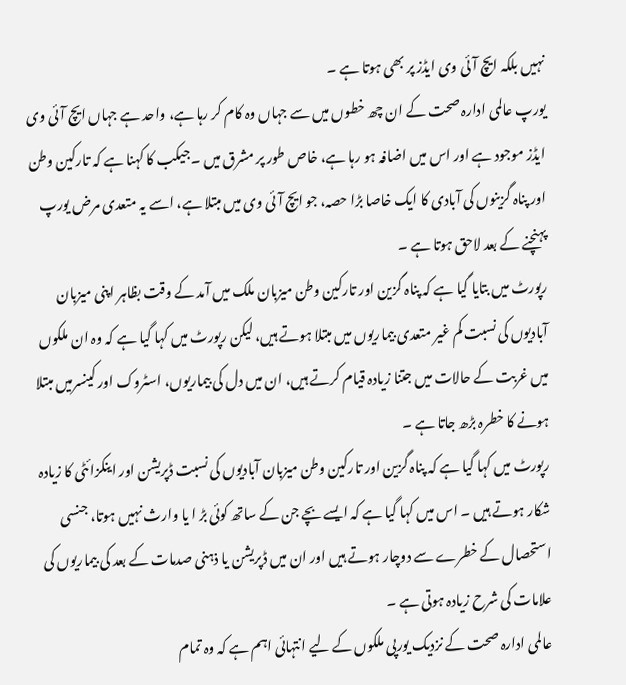نہیں بلکہ ایچ آئی وی ایڈز پر بھی ہوتا ہے ۔
یورپ عالمی ادارہ صحت کے ان چھ خطوں میں سے جہاں وہ کام کر رہا ہے، واحد ہے جہاں ایچ آئی وی ایڈز موجود ہے اور اس میں اضافہ ہو رہا ہے، خاص طور پر مشرق میں ۔جیکب کا کہنا ہے کہ تارکین وطن اور پناہ گزینوں کی آبادی کا ایک خاصا بڑا حصہ، جو ایچ آئی وی میں مبتلا ہے، اسے یہ متعدی مرض یورپ پہنچنے کے بعد لاحق ہوتا ہے ۔
رپورٹ میں بتایا گیا ہے کہ پناہ گزین اور تارکین وطن میزبان ملک میں آمد کے وقت بظاہر اپنی میزبان آبادیوں کی نسبت کم غیر متعدی بیماریوں میں مبتلا ہوتے ہیں، لیکن رپورٹ میں کہا گیا ہے کہ وہ ان ملکوں میں غربت کے حالات میں جتنا زیادہ قیام کرتے ہیں، ان میں دل کی بیماریوں، اسٹروک اور کینسرمیں مبتلا ہونے کا خطرہ بڑھ جاتا ہے ۔
رپورٹ میں کہا گیا ہے کہ پناہ گزین اور تارکین وطن میزبان آبادیوں کی نسبت ڈپریشن اور اینکزائٹی کا زیادہ شکار ہوتے ہیں ۔ اس میں کہا گیا ہے کہ ایسے بچے جن کے ساتھ کوئی بڑ ا یا وارث نہیں ہوتا، جنسی استحصال کے خطرے سے دوچار ہوتے ہیں اور ان میں ڈپریشن یا ذہنی صدمات کے بعد کی بیماریوں کی علامات کی شرح زیادہ ہوتی ہے ۔
عالمی ادارہ صحت کے نزدیک یورپی ملکوں کے لیے انتہائی اہم ہے کہ وہ تمام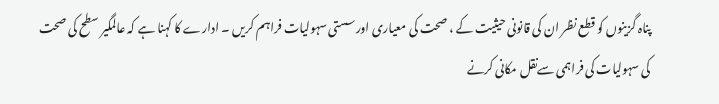پناہ گزینوں کو قطع نظر ان کی قانونی حیثیت کے ، صحت کی معیاری اورسستی سہولیات فراہم کریں ۔ ادارے کا کہنا ہے کہ عالمگیر سطح کی صحت کی سہولیات کی فراہمی سےنقل مکانی کرنے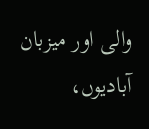والی اور میزبان آبادیوں،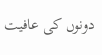دونوں کی عافیت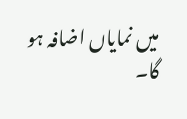میں نمایاں اضافہ ہو گا۔